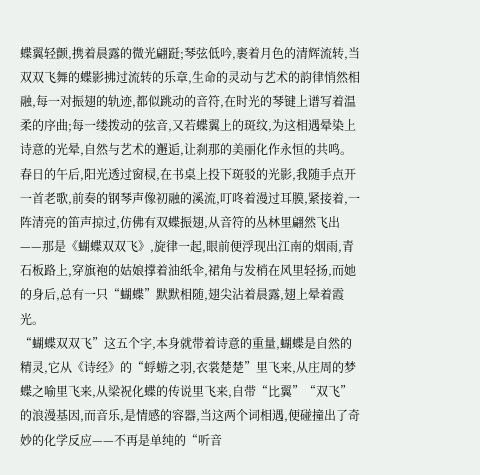蝶翼轻颤,携着晨露的微光翩跹;琴弦低吟,裹着月色的清辉流转,当双双飞舞的蝶影拂过流转的乐章,生命的灵动与艺术的韵律悄然相融,每一对振翅的轨迹,都似跳动的音符,在时光的琴键上谱写着温柔的序曲;每一缕拨动的弦音,又若蝶翼上的斑纹,为这相遇晕染上诗意的光晕,自然与艺术的邂逅,让刹那的美丽化作永恒的共鸣。
春日的午后,阳光透过窗棂,在书桌上投下斑驳的光影,我随手点开一首老歌,前奏的钢琴声像初融的溪流,叮咚着漫过耳膜,紧接着,一阵清亮的笛声掠过,仿佛有双蝶振翅,从音符的丛林里翩然飞出——那是《蝴蝶双双飞》,旋律一起,眼前便浮现出江南的烟雨,青石板路上,穿旗袍的姑娘撑着油纸伞,裙角与发梢在风里轻扬,而她的身后,总有一只“蝴蝶”默默相随,翅尖沾着晨露,翅上晕着霞光。
“蝴蝶双双飞”这五个字,本身就带着诗意的重量,蝴蝶是自然的精灵,它从《诗经》的“蜉蝣之羽,衣裳楚楚”里飞来,从庄周的梦蝶之喻里飞来,从梁祝化蝶的传说里飞来,自带“比翼”“双飞”的浪漫基因,而音乐,是情感的容器,当这两个词相遇,便碰撞出了奇妙的化学反应——不再是单纯的“听音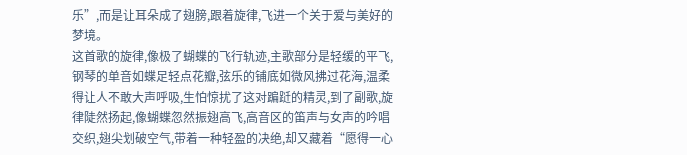乐”,而是让耳朵成了翅膀,跟着旋律,飞进一个关于爱与美好的梦境。
这首歌的旋律,像极了蝴蝶的飞行轨迹,主歌部分是轻缓的平飞,钢琴的单音如蝶足轻点花瓣,弦乐的铺底如微风拂过花海,温柔得让人不敢大声呼吸,生怕惊扰了这对蹁跹的精灵,到了副歌,旋律陡然扬起,像蝴蝶忽然振翅高飞,高音区的笛声与女声的吟唱交织,翅尖划破空气,带着一种轻盈的决绝,却又藏着“愿得一心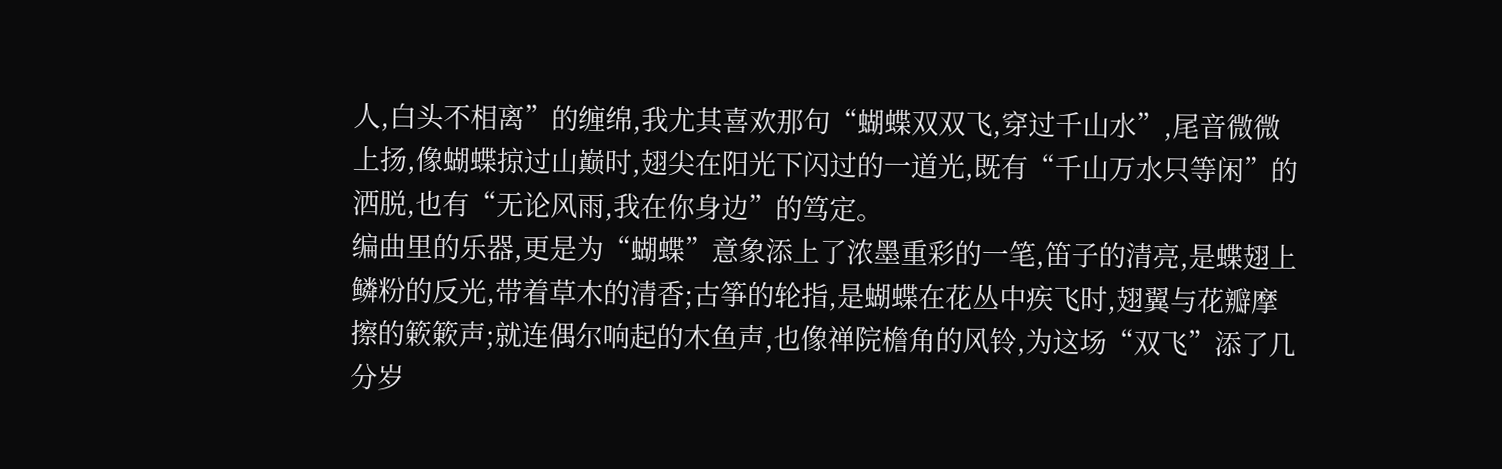人,白头不相离”的缠绵,我尤其喜欢那句“蝴蝶双双飞,穿过千山水”,尾音微微上扬,像蝴蝶掠过山巅时,翅尖在阳光下闪过的一道光,既有“千山万水只等闲”的洒脱,也有“无论风雨,我在你身边”的笃定。
编曲里的乐器,更是为“蝴蝶”意象添上了浓墨重彩的一笔,笛子的清亮,是蝶翅上鳞粉的反光,带着草木的清香;古筝的轮指,是蝴蝶在花丛中疾飞时,翅翼与花瓣摩擦的簌簌声;就连偶尔响起的木鱼声,也像禅院檐角的风铃,为这场“双飞”添了几分岁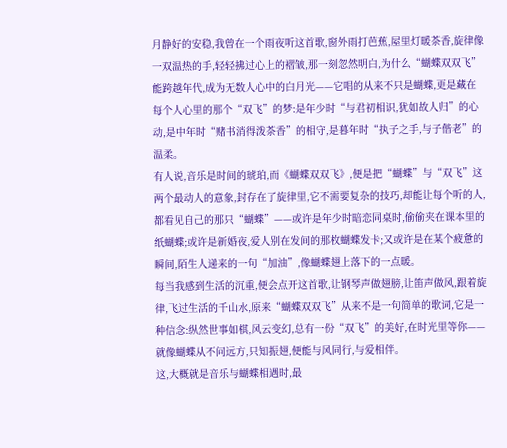月静好的安稳,我曾在一个雨夜听这首歌,窗外雨打芭蕉,屋里灯暖茶香,旋律像一双温热的手,轻轻拂过心上的褶皱,那一刻忽然明白,为什么“蝴蝶双双飞”能跨越年代,成为无数人心中的白月光——它唱的从来不只是蝴蝶,更是藏在每个人心里的那个“双飞”的梦:是年少时“与君初相识,犹如故人归”的心动,是中年时“赌书消得泼茶香”的相守,是暮年时“执子之手,与子偕老”的温柔。
有人说,音乐是时间的琥珀,而《蝴蝶双双飞》,便是把“蝴蝶”与“双飞”这两个最动人的意象,封存在了旋律里,它不需要复杂的技巧,却能让每个听的人,都看见自己的那只“蝴蝶”——或许是年少时暗恋同桌时,偷偷夹在课本里的纸蝴蝶;或许是新婚夜,爱人别在发间的那枚蝴蝶发卡;又或许是在某个疲惫的瞬间,陌生人递来的一句“加油”,像蝴蝶翅上落下的一点暖。
每当我感到生活的沉重,便会点开这首歌,让钢琴声做翅膀,让笛声做风,跟着旋律,飞过生活的千山水,原来“蝴蝶双双飞”从来不是一句简单的歌词,它是一种信念:纵然世事如棋,风云变幻,总有一份“双飞”的美好,在时光里等你——就像蝴蝶从不问远方,只知振翅,便能与风同行,与爱相伴。
这,大概就是音乐与蝴蝶相遇时,最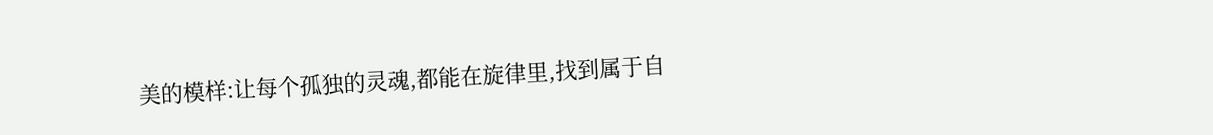美的模样:让每个孤独的灵魂,都能在旋律里,找到属于自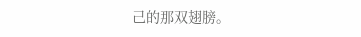己的那双翅膀。